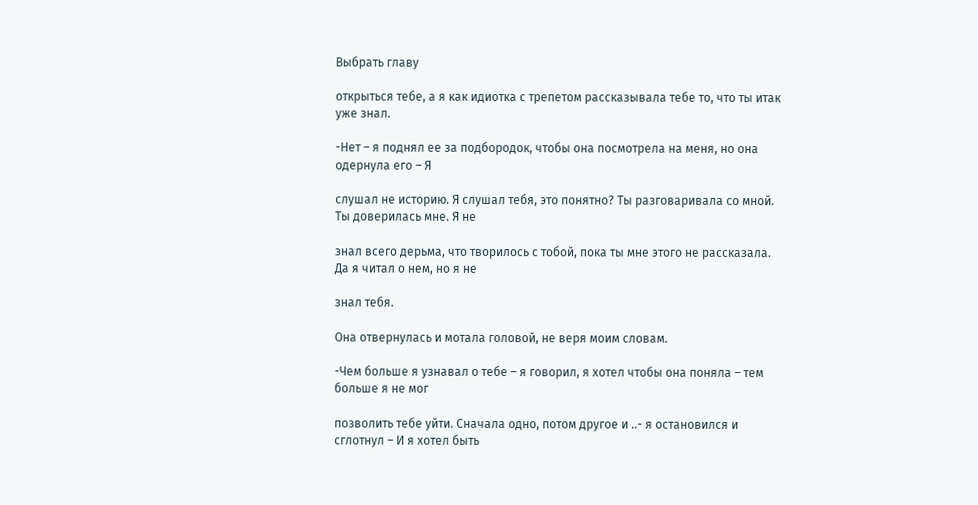Выбрать главу

открыться тебе, а я как идиотка с трепетом рассказывала тебе то, что ты итак уже знал.

-Нет – я поднял ее за подбородок, чтобы она посмотрела на меня, но она одернула его – Я

слушал не историю. Я слушал тебя, это понятно? Ты разговаривала со мной. Ты доверилась мне. Я не

знал всего дерьма, что творилось с тобой, пока ты мне этого не рассказала. Да я читал о нем, но я не

знал тебя.

Она отвернулась и мотала головой, не веря моим словам.

-Чем больше я узнавал о тебе – я говорил, я хотел чтобы она поняла – тем больше я не мог

позволить тебе уйти. Сначала одно, потом другое и ..- я остановился и сглотнул – И я хотел быть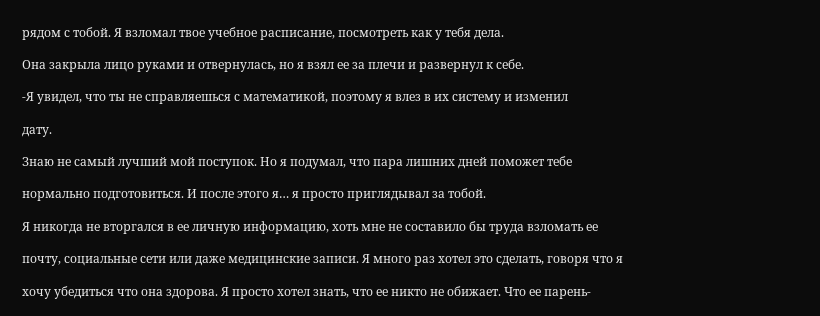рядом с тобой. Я взломал твое учебное расписание, посмотреть как у тебя дела.

Она закрыла лицо руками и отвернулась, но я взял ее за плечи и развернул к себе.

-Я увидел, что ты не справляешься с математикой, поэтому я влез в их систему и изменил

дату.

Знаю не самый лучший мой поступок. Но я подумал, что пара лишних дней поможет тебе

нормально подготовиться. И после этого я… я просто приглядывал за тобой.

Я никогда не вторгался в ее личную информацию, хоть мне не составило бы труда взломать ее

почту, социальные сети или даже медицинские записи. Я много раз хотел это сделать, говоря что я

хочу убедиться что она здорова. Я просто хотел знать, что ее никто не обижает. Что ее парень-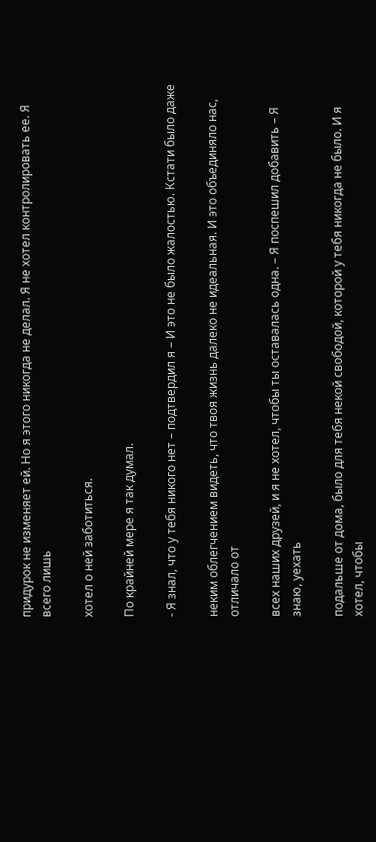придурок не изменяет ей. Но я этого никогда не делал. Я не хотел контролировать ее. Я всего лишь

хотел о ней заботиться.

По крайней мере я так думал.

- Я знал, что у тебя никого нет – подтвердил я – И это не было жалостью. Кстати было даже

неким облегчением видеть, что твоя жизнь далеко не идеальная. И это объединяло нас, отличало от

всех наших друзей, и я не хотел, чтобы ты оставалась одна. – Я поспешил добавить – Я знаю, уехать

подальше от дома, было для тебя некой свободой, которой у тебя никогда не было. И я хотел, чтобы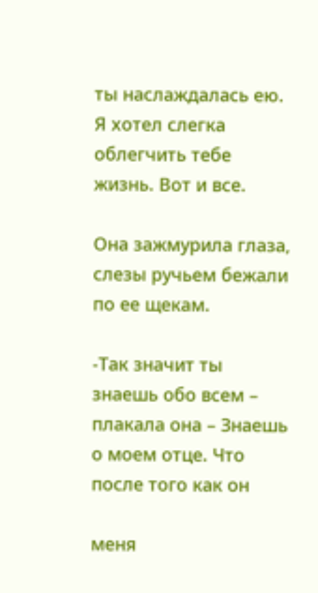ты наслаждалась ею. Я хотел слегка облегчить тебе жизнь. Вот и все.

Она зажмурила глаза, слезы ручьем бежали по ее щекам.

-Так значит ты знаешь обо всем – плакала она – Знаешь о моем отце. Что после того как он

меня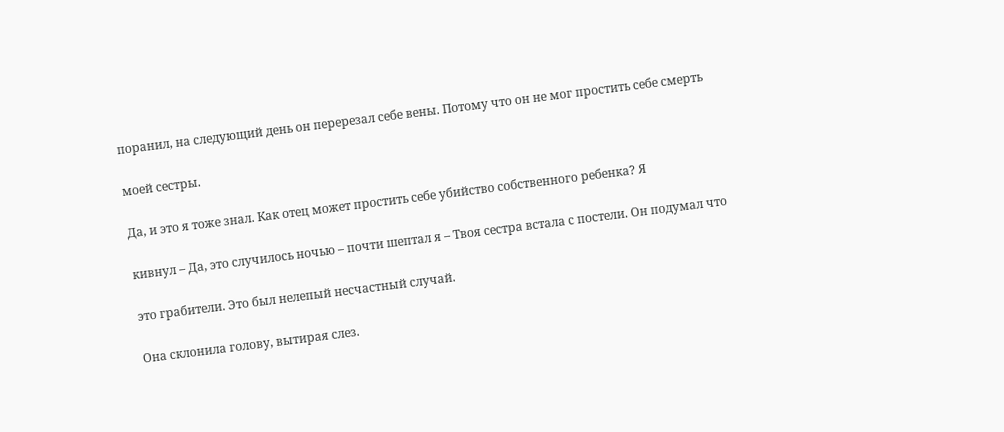поранил, на следующий день он перерезал себе вены. Потому что он не мог простить себе смерть

моей сестры.

Да, и это я тоже знал. Как отец может простить себе убийство собственного ребенка? Я

кивнул – Да, это случилось ночью – почти шептал я – Твоя сестра встала с постели. Он подумал что

это грабители. Это был нелепый несчастный случай.

Она склонила голову, вытирая слез.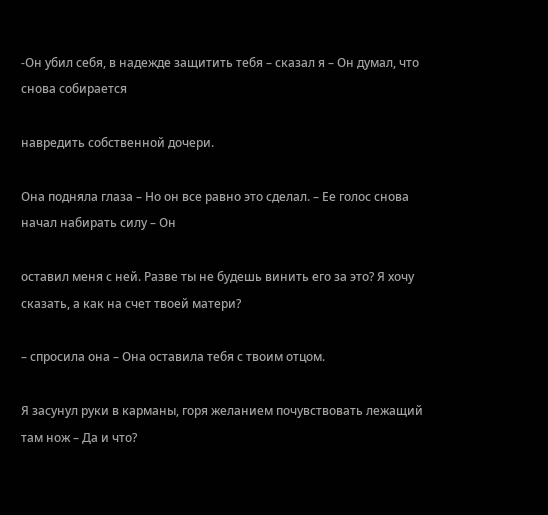-Он убил себя, в надежде защитить тебя – сказал я – Он думал, что снова собирается

навредить собственной дочери.

Она подняла глаза – Но он все равно это сделал. – Ее голос снова начал набирать силу – Он

оставил меня с ней. Разве ты не будешь винить его за это? Я хочу сказать, а как на счет твоей матери?

– спросила она – Она оставила тебя с твоим отцом.

Я засунул руки в карманы, горя желанием почувствовать лежащий там нож – Да и что?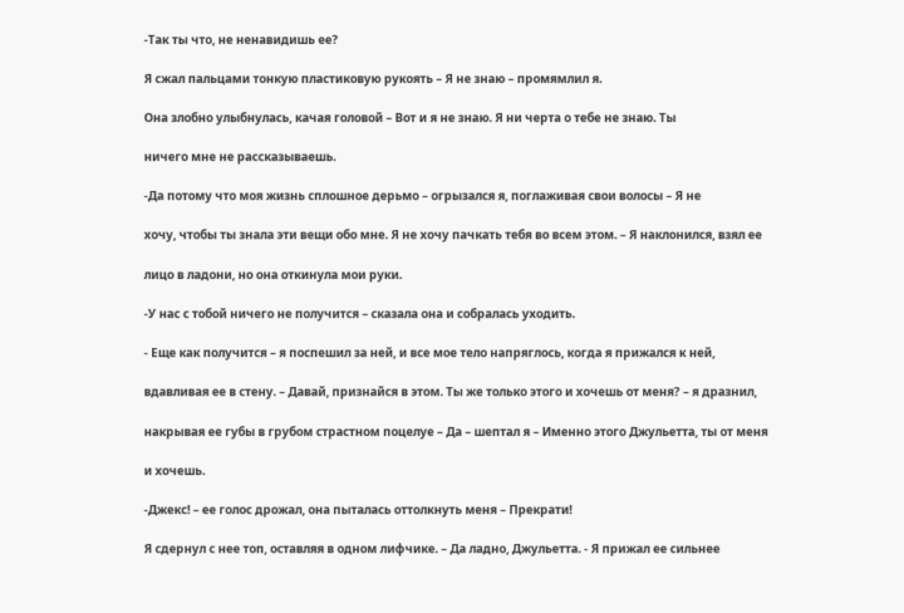-Так ты что, не ненавидишь ее?

Я сжал пальцами тонкую пластиковую рукоять – Я не знаю – промямлил я.

Она злобно улыбнулась, качая головой – Вот и я не знаю. Я ни черта о тебе не знаю. Ты

ничего мне не рассказываешь.

-Да потому что моя жизнь сплошное дерьмо – огрызался я, поглаживая свои волосы – Я не

хочу, чтобы ты знала эти вещи обо мне. Я не хочу пачкать тебя во всем этом. – Я наклонился, взял ее

лицо в ладони, но она откинула мои руки.

-У нас с тобой ничего не получится – сказала она и собралась уходить.

- Еще как получится – я поспешил за ней, и все мое тело напряглось, когда я прижался к ней,

вдавливая ее в стену. – Давай, признайся в этом. Ты же только этого и хочешь от меня? – я дразнил,

накрывая ее губы в грубом страстном поцелуе – Да – шептал я – Именно этого Джульетта, ты от меня

и хочешь.

-Джекс! – ее голос дрожал, она пыталась оттолкнуть меня – Прекрати!

Я сдернул с нее топ, оставляя в одном лифчике. – Да ладно, Джульетта. - Я прижал ее сильнее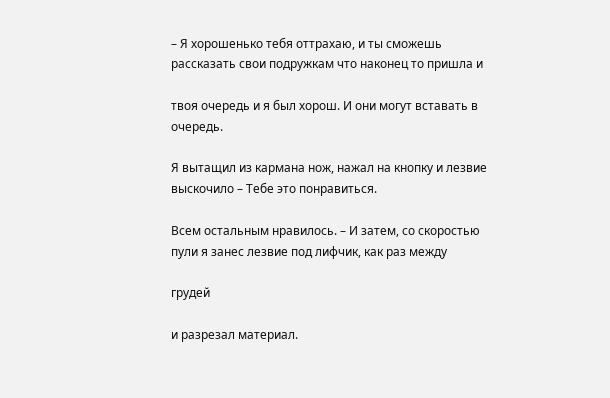– Я хорошенько тебя оттрахаю, и ты сможешь рассказать свои подружкам что наконец то пришла и

твоя очередь и я был хорош. И они могут вставать в очередь.

Я вытащил из кармана нож, нажал на кнопку и лезвие выскочило – Тебе это понравиться.

Всем остальным нравилось. – И затем, со скоростью пули я занес лезвие под лифчик, как раз между

грудей

и разрезал материал.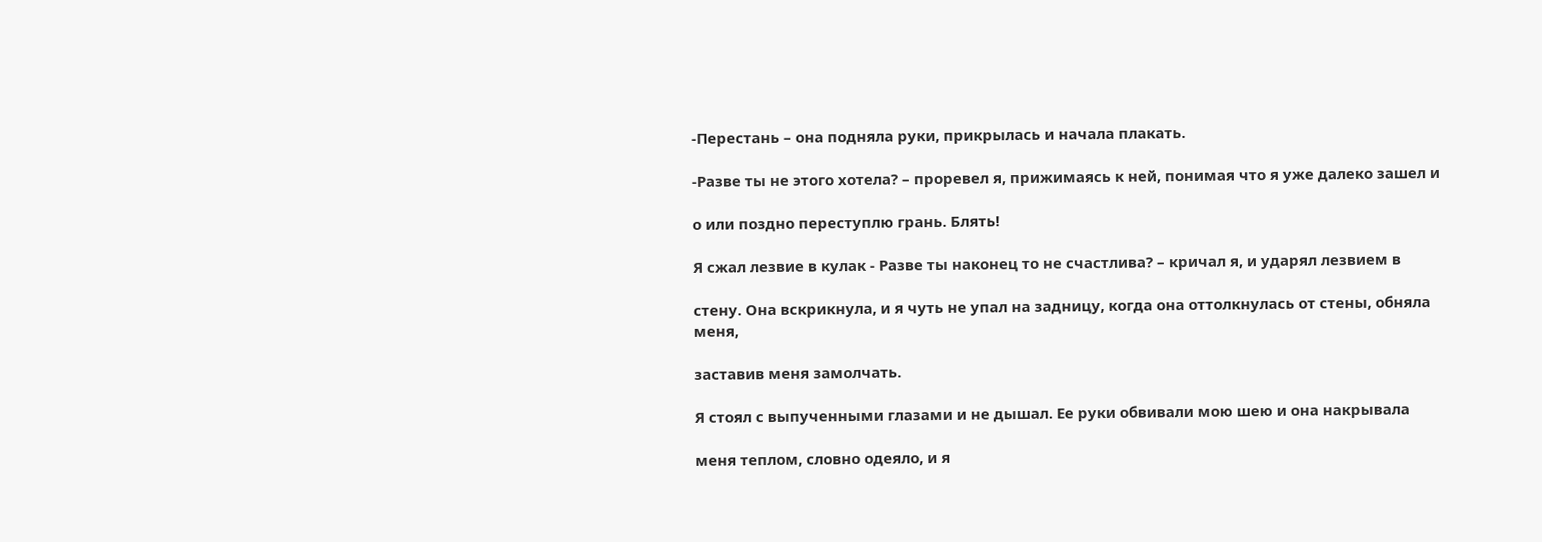-Перестань – она подняла руки, прикрылась и начала плакать.

-Разве ты не этого хотела? – проревел я, прижимаясь к ней, понимая что я уже далеко зашел и

о или поздно переступлю грань. Блять!

Я сжал лезвие в кулак - Разве ты наконец то не счастлива? – кричал я, и ударял лезвием в

стену. Она вскрикнула, и я чуть не упал на задницу, когда она оттолкнулась от стены, обняла меня,

заставив меня замолчать.

Я стоял с выпученными глазами и не дышал. Ее руки обвивали мою шею и она накрывала

меня теплом, словно одеяло, и я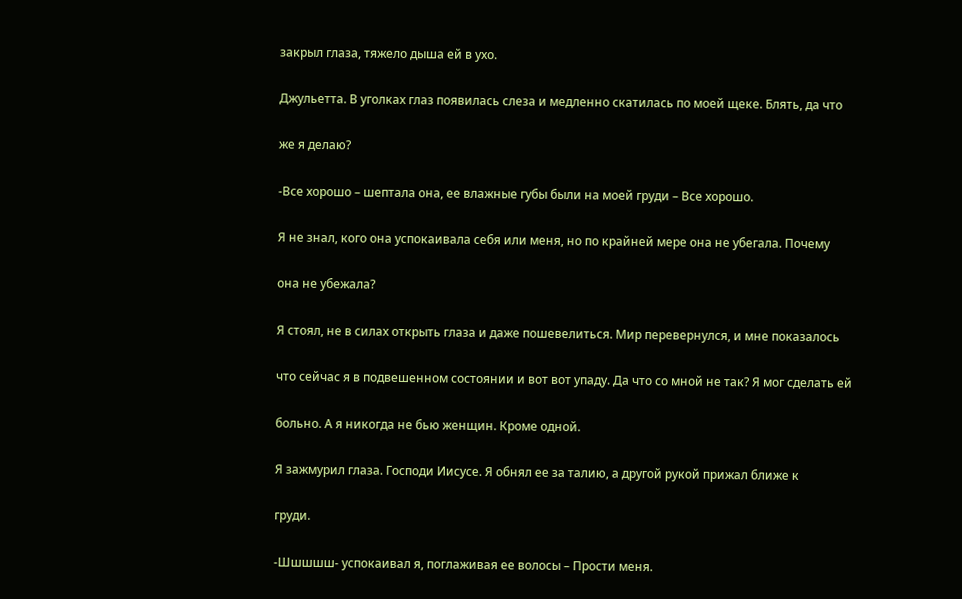закрыл глаза, тяжело дыша ей в ухо.

Джульетта. В уголках глаз появилась слеза и медленно скатилась по моей щеке. Блять, да что

же я делаю?

-Все хорошо – шептала она, ее влажные губы были на моей груди – Все хорошо.

Я не знал, кого она успокаивала себя или меня, но по крайней мере она не убегала. Почему

она не убежала?

Я стоял, не в силах открыть глаза и даже пошевелиться. Мир перевернулся, и мне показалось

что сейчас я в подвешенном состоянии и вот вот упаду. Да что со мной не так? Я мог сделать ей

больно. А я никогда не бью женщин. Кроме одной.

Я зажмурил глаза. Господи Иисусе. Я обнял ее за талию, а другой рукой прижал ближе к

груди.

-Шшшшш- успокаивал я, поглаживая ее волосы – Прости меня.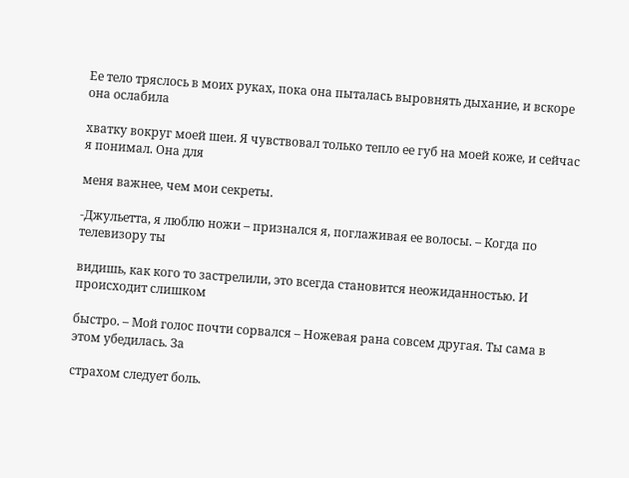Ее тело тряслось в моих руках, пока она пыталась выровнять дыхание, и вскоре она ослабила

хватку вокруг моей шеи. Я чувствовал только тепло ее губ на моей коже, и сейчас я понимал. Она для

меня важнее, чем мои секреты.

-Джульетта, я люблю ножи – признался я, поглаживая ее волосы. – Когда по телевизору ты

видишь, как кого то застрелили, это всегда становится неожиданностью. И происходит слишком

быстро. – Мой голос почти сорвался – Ножевая рана совсем другая. Ты сама в этом убедилась. За

страхом следует боль.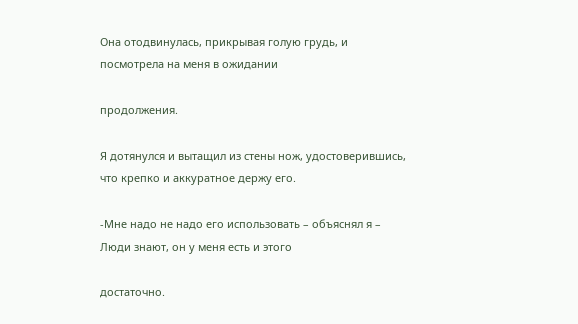Она отодвинулась, прикрывая голую грудь, и посмотрела на меня в ожидании

продолжения.

Я дотянулся и вытащил из стены нож, удостоверившись, что крепко и аккуратное держу его.

-Мне надо не надо его использовать – объяснял я – Люди знают, он у меня есть и этого

достаточно.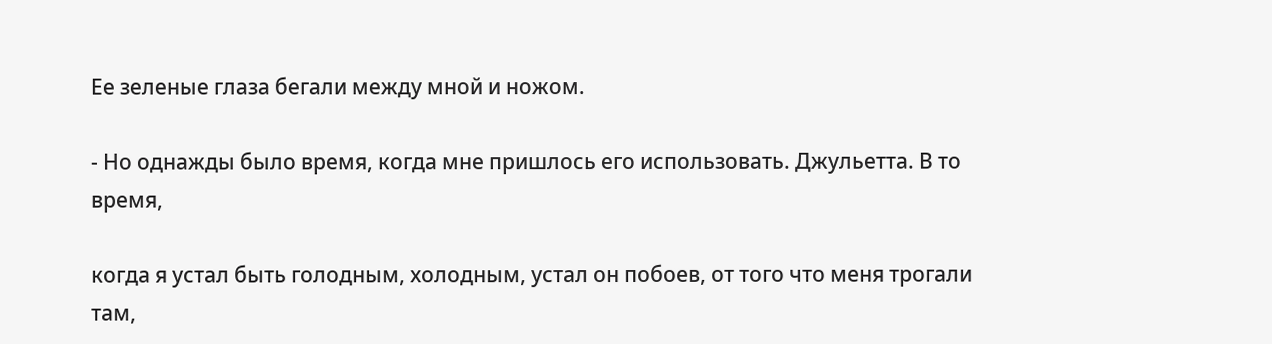Ее зеленые глаза бегали между мной и ножом.

- Но однажды было время, когда мне пришлось его использовать. Джульетта. В то время,

когда я устал быть голодным, холодным, устал он побоев, от того что меня трогали там,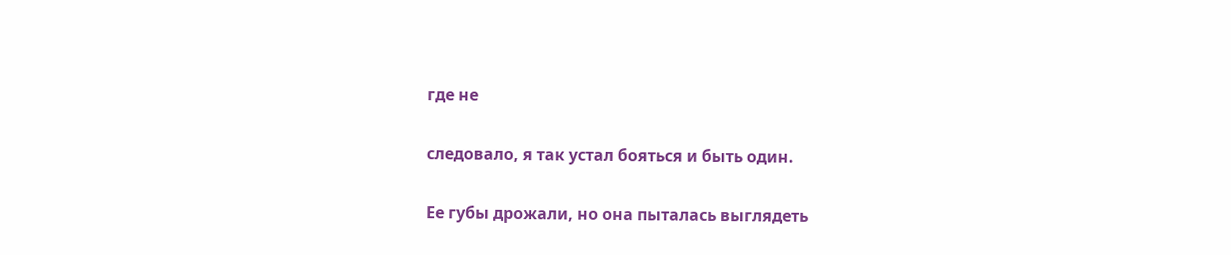где не

следовало, я так устал бояться и быть один.

Ее губы дрожали, но она пыталась выглядеть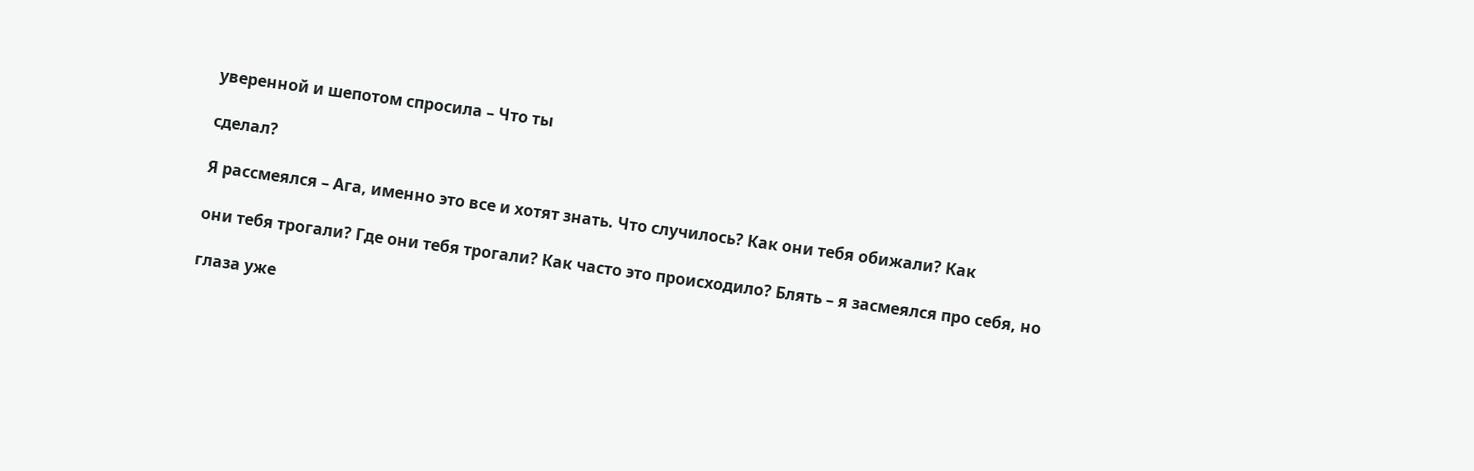уверенной и шепотом спросила – Что ты

сделал?

Я рассмеялся – Ага, именно это все и хотят знать. Что случилось? Как они тебя обижали? Как

они тебя трогали? Где они тебя трогали? Как часто это происходило? Блять – я засмеялся про себя, но

глаза уже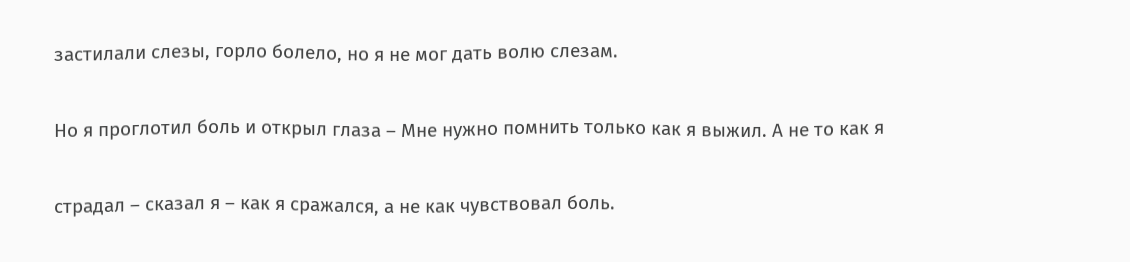застилали слезы, горло болело, но я не мог дать волю слезам.

Но я проглотил боль и открыл глаза – Мне нужно помнить только как я выжил. А не то как я

страдал – сказал я – как я сражался, а не как чувствовал боль.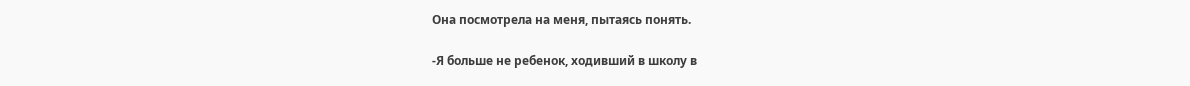Она посмотрела на меня, пытаясь понять.

-Я больше не ребенок, ходивший в школу в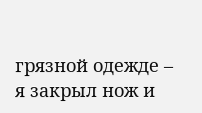грязной одежде – я закрыл нож и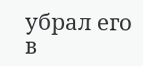убрал его в